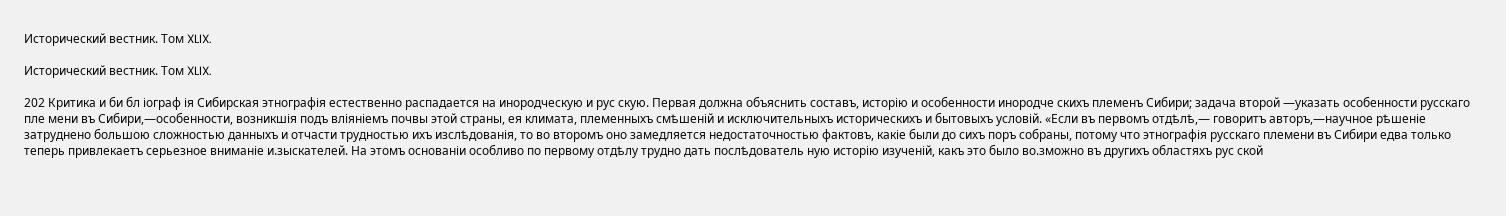Исторический вестник. Том XLIX.

Исторический вестник. Том XLIX.

202 Критика и би бл іограф ія Сибирская этнографія естественно распадается на инородческую и рус скую. Первая должна объяснить составъ, исторію и особенности инородче скихъ племенъ Сибири; задача второй —указать особенности русскаго пле мени въ Сибири,—особенности, возникшія подъ вліяніемъ почвы этой страны, ея климата, племенныхъ смѣшеній и исключительныхъ историческихъ и бытовыхъ условій. «Если въ первомъ отдѣлѣ,— говоритъ авторъ,—научное рѣшеніе затруднено большою сложностью данныхъ и отчасти трудностью ихъ изслѣдованія, то во второмъ оно замедляется недостаточностью фактовъ, какіе были до сихъ поръ собраны, потому что этнографія русскаго племени въ Сибири едва только теперь привлекаетъ серьезное вниманіе и.зыскателей. На этомъ основаніи особливо по первому отдѣлу трудно дать послѣдователь ную исторію изученій, какъ это было во.зможно въ другихъ областяхъ рус ской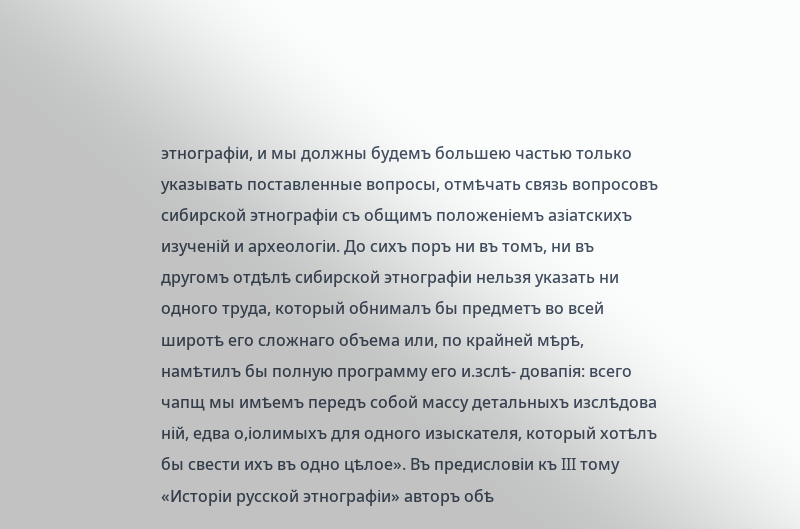этнографіи, и мы должны будемъ большею частью только указывать поставленные вопросы, отмѣчать связь вопросовъ сибирской этнографіи съ общимъ положеніемъ азіатскихъ изученій и археологіи. До сихъ поръ ни въ томъ, ни въ другомъ отдѣлѣ сибирской этнографіи нельзя указать ни одного труда, который обнималъ бы предметъ во всей широтѣ его сложнаго объема или, по крайней мѣрѣ, намѣтилъ бы полную программу его и.зслѣ- довапія: всего чапщ мы имѣемъ передъ собой массу детальныхъ изслѣдова ній, едва о,іолимыхъ для одного изыскателя, который хотѣлъ бы свести ихъ въ одно цѣлое». Въ предисловіи къ III тому «Исторіи русской этнографіи» авторъ обѣ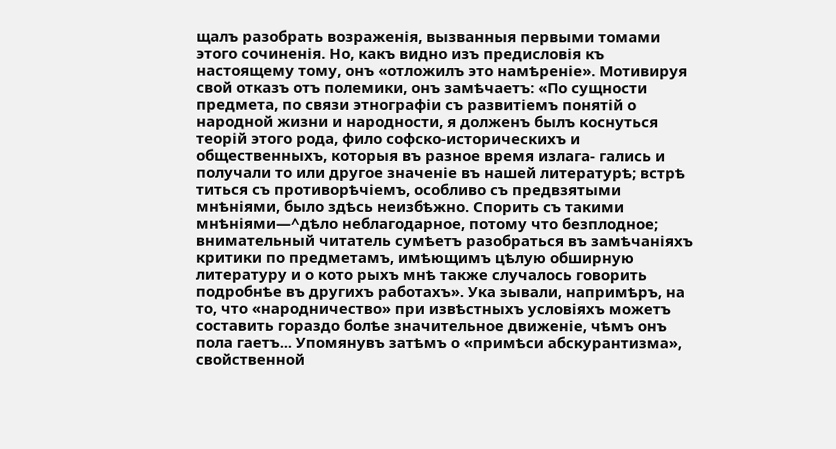щалъ разобрать возраженія, вызванныя первыми томами этого сочиненія. Но, какъ видно изъ предисловія къ настоящему тому, онъ «отложилъ это намѣреніе». Мотивируя свой отказъ отъ полемики, онъ замѣчаетъ: «По сущности предмета, по связи этнографіи съ развитіемъ понятій о народной жизни и народности, я долженъ былъ коснуться теорій этого рода, фило софско-историческихъ и общественныхъ, которыя въ разное время излага- гались и получали то или другое значеніе въ нашей литературѣ; встрѣ титься съ противорѣчіемъ, особливо съ предвзятыми мнѣніями, было здѣсь неизбѣжно. Спорить съ такими мнѣніями—^дѣло неблагодарное, потому что безплодное; внимательный читатель сумѣетъ разобраться въ замѣчаніяхъ критики по предметамъ, имѣющимъ цѣлую обширную литературу и о кото рыхъ мнѣ также случалось говорить подробнѣе въ другихъ работахъ». Ука зывали, напримѣръ, на то, что «народничество» при извѣстныхъ условіяхъ можетъ составить гораздо болѣе значительное движеніе, чѣмъ онъ пола гаетъ... Упомянувъ затѣмъ о «примѣси абскурантизма», свойственной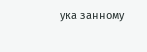ука занному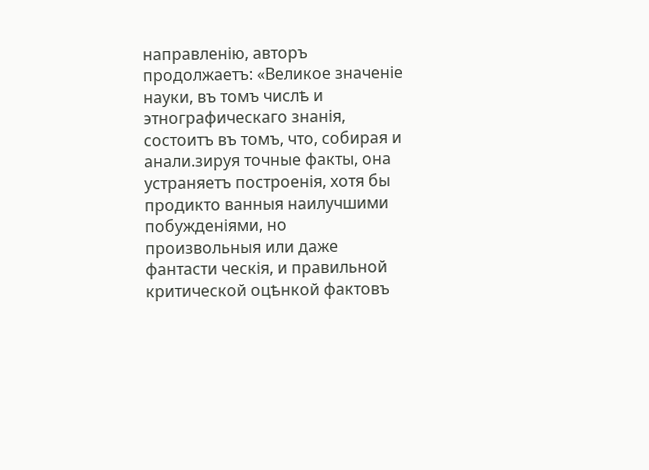направленію, авторъ продолжаетъ: «Великое значеніе науки, въ томъ числѣ и этнографическаго знанія, состоитъ въ томъ, что, собирая и анали.зируя точные факты, она устраняетъ построенія, хотя бы продикто ванныя наилучшими побужденіями, но произвольныя или даже фантасти ческія, и правильной критической оцѣнкой фактовъ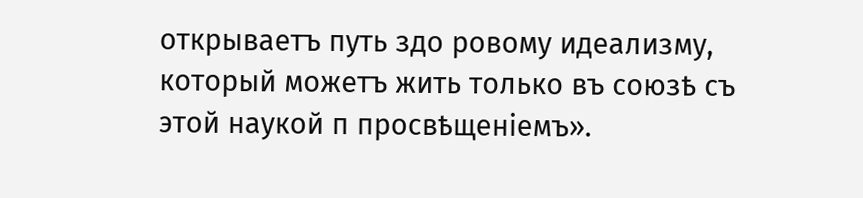открываетъ путь здо ровому идеализму, который можетъ жить только въ союзѣ съ этой наукой п просвѣщеніемъ».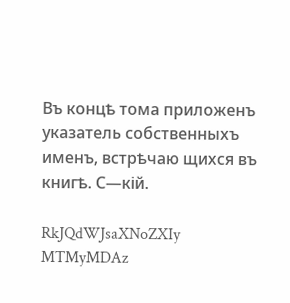Въ концѣ тома приложенъ указатель собственныхъ именъ, встрѣчаю щихся въ книгѣ. С—кій.

RkJQdWJsaXNoZXIy MTMyMDAz